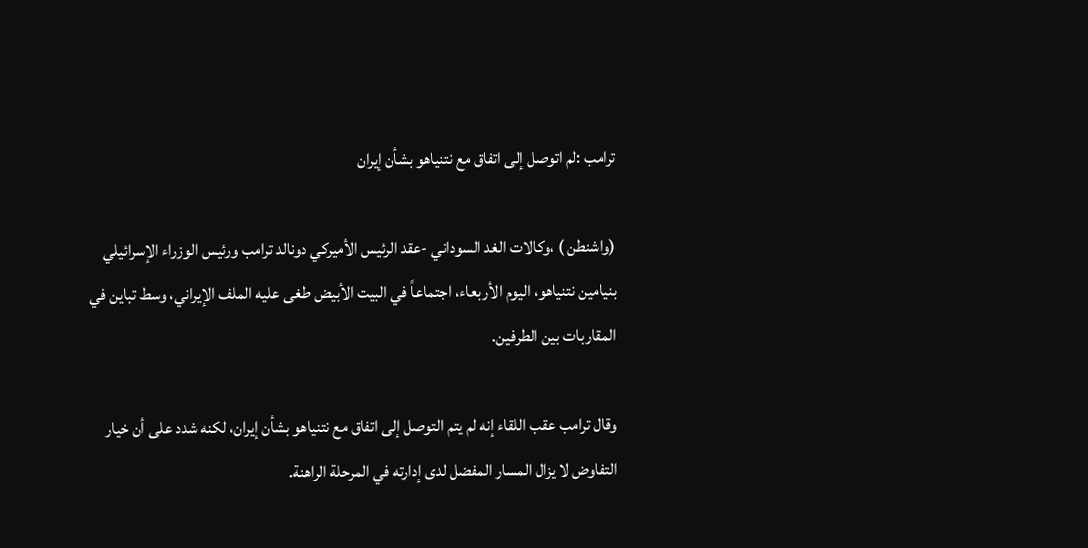ترامب :لم اتوصل إلى اتفاق مع نتنياهو بشأن إيران

(واشنطن ) ،وكالات الغد السوداني -عقد الرئيس الأميركي دونالد ترامب ورئيس الوزراء الإسرائيلي بنيامين نتنياهو، اليوم الأربعاء، اجتماعاً في البيت الأبيض طغى عليه الملف الإيراني، وسط تباين في المقاربات بين الطرفين.

وقال ترامب عقب اللقاء إنه لم يتم التوصل إلى اتفاق مع نتنياهو بشأن إيران، لكنه شدد على أن خيار التفاوض لا يزال المسار المفضل لدى إدارته في المرحلة الراهنة.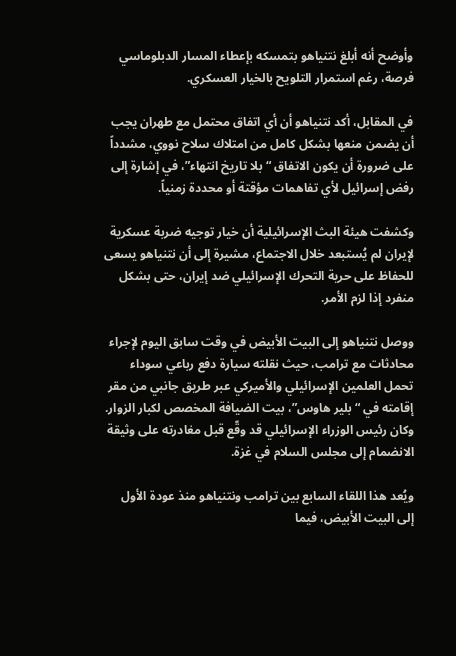وأوضح أنه أبلغ نتنياهو بتمسكه بإعطاء المسار الدبلوماسي فرصة، رغم استمرار التلويح بالخيار العسكري.

في المقابل، أكد نتنياهو أن أي اتفاق محتمل مع طهران يجب أن يضمن منعها بشكل كامل من امتلاك سلاح نووي، مشدداً على ضرورة أن يكون الاتفاق “بلا تاريخ انتهاء”، في إشارة إلى رفض إسرائيل لأي تفاهمات مؤقتة أو محددة زمنياً.

وكشفت هيئة البث الإسرائيلية أن خيار توجيه ضربة عسكرية لإيران لم يُستبعد خلال الاجتماع، مشيرة إلى أن نتنياهو يسعى للحفاظ على حرية التحرك الإسرائيلي ضد إيران، حتى بشكل منفرد إذا لزم الأمر.

ووصل نتنياهو إلى البيت الأبيض في وقت سابق اليوم لإجراء محادثات مع ترامب، حيث نقلته سيارة دفع رباعي سوداء تحمل العلمين الإسرائيلي والأميركي عبر طريق جانبي من مقر إقامته في “بلير هاوس”، بيت الضيافة المخصص لكبار الزوار. وكان رئيس الوزراء الإسرائيلي قد وقّع قبل مغادرته على وثيقة الانضمام إلى مجلس السلام في غزة.

ويُعد هذا اللقاء السابع بين ترامب ونتنياهو منذ عودة الأول إلى البيت الأبيض، فيما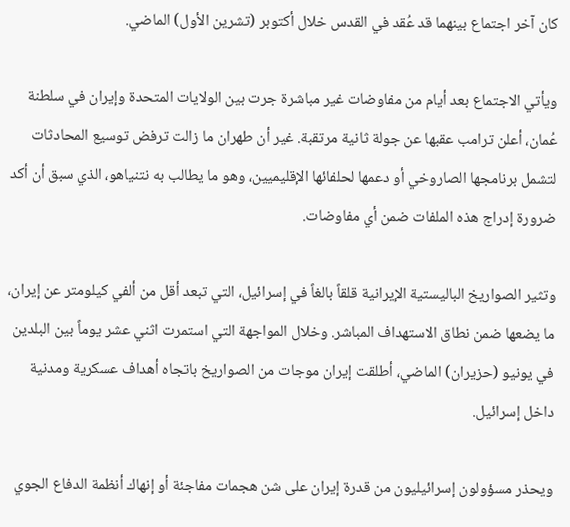كان آخر اجتماع بينهما قد عُقد في القدس خلال أكتوبر (تشرين الأول) الماضي.

ويأتي الاجتماع بعد أيام من مفاوضات غير مباشرة جرت بين الولايات المتحدة وإيران في سلطنة عُمان، أعلن ترامب عقبها عن جولة ثانية مرتقبة. غير أن طهران ما زالت ترفض توسيع المحادثات لتشمل برنامجها الصاروخي أو دعمها لحلفائها الإقليميين، وهو ما يطالب به نتنياهو، الذي سبق أن أكد ضرورة إدراج هذه الملفات ضمن أي مفاوضات.

وتثير الصواريخ الباليستية الإيرانية قلقاً بالغاً في إسرائيل، التي تبعد أقل من ألفي كيلومتر عن إيران، ما يضعها ضمن نطاق الاستهداف المباشر. وخلال المواجهة التي استمرت اثني عشر يوماً بين البلدين في يونيو (حزيران) الماضي، أطلقت إيران موجات من الصواريخ باتجاه أهداف عسكرية ومدنية داخل إسرائيل.

ويحذر مسؤولون إسرائيليون من قدرة إيران على شن هجمات مفاجئة أو إنهاك أنظمة الدفاع الجوي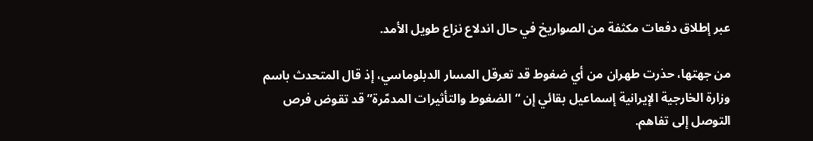عبر إطلاق دفعات مكثفة من الصواريخ في حال اندلاع نزاع طويل الأمد.

من جهتها، حذرت طهران من أي ضغوط قد تعرقل المسار الدبلوماسي، إذ قال المتحدث باسم وزارة الخارجية الإيرانية إسماعيل بقائي إن “الضغوط والتأثيرات المدمّرة” قد تقوض فرص التوصل إلى تفاهم.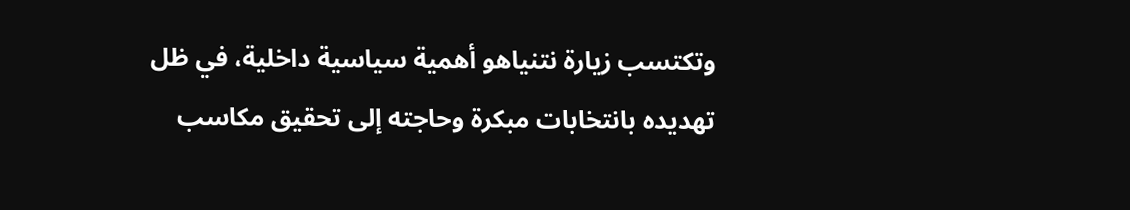وتكتسب زيارة نتنياهو أهمية سياسية داخلية، في ظل تهديده بانتخابات مبكرة وحاجته إلى تحقيق مكاسب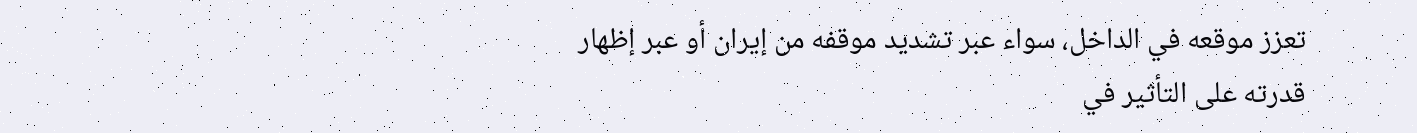تعزز موقعه في الداخل، سواء عبر تشديد موقفه من إيران أو عبر إظهار قدرته على التأثير في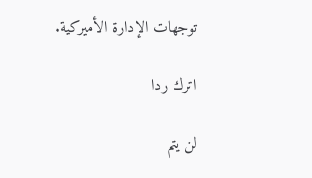توجهات الإدارة الأميركية.

اترك ردا

لن يتم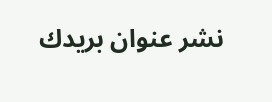نشر عنوان بريدك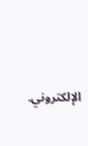الإلكتروني.